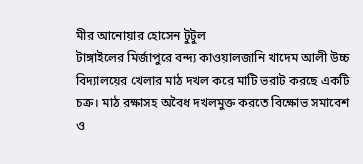মীর আনোয়ার হোসেন টুটুল
টাঙ্গাইলের মির্জাপুরে বন্দ্য কাওয়ালজানি খাদেম আলী উচ্চ বিদ্যালয়ের খেলার মাঠ দখল করে মাটি ভরাট করছে একটি চক্র। মাঠ রক্ষাসহ অবৈধ দখলমুক্ত করতে বিক্ষোভ সমাবেশ ও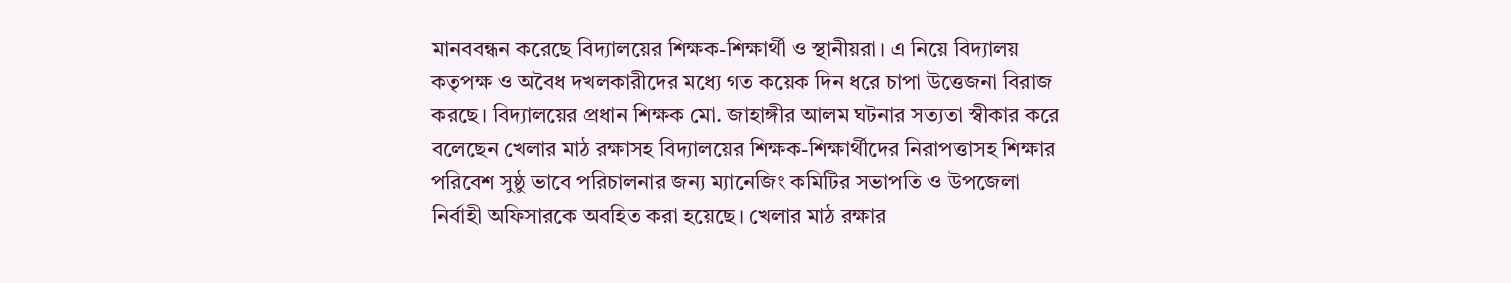মানববন্ধন করেছে বিদ্যালয়ের শিক্ষক-শিক্ষার্থী ও স্থানীয়রা। এ নিয়ে বিদ্যালয় কতৃপক্ষ ও অবৈধ দখলকারীদের মধ্যে গত কয়েক দিন ধরে চাপা উত্তেজনা বিরাজ করছে। বিদ্যালয়ের প্রধান শিক্ষক মো. জাহাঙ্গীর আলম ঘটনার সত্যতা স্বীকার করে বলেছেন খেলার মাঠ রক্ষাসহ বিদ্যালয়ের শিক্ষক-শিক্ষার্থীদের নিরাপত্তাসহ শিক্ষার পরিবেশ সুষ্ঠু ভাবে পরিচালনার জন্য ম্যানেজিং কমিটির সভাপতি ও উপজেলা নির্বাহী অফিসারকে অবহিত করা হয়েছে। খেলার মাঠ রক্ষার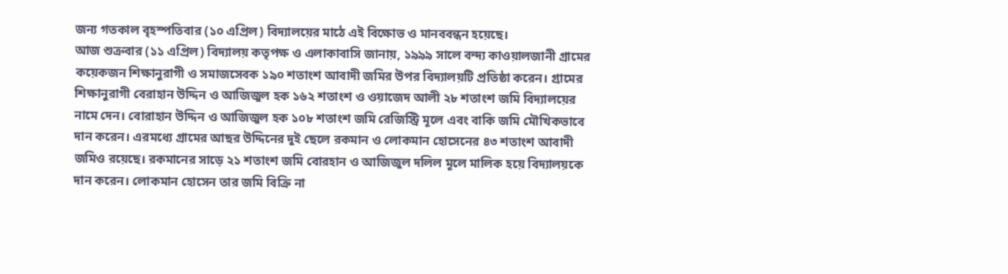জন্য গতকাল বৃহস্পতিবার (১০ এপ্রিল) বিদ্যালয়ের মাঠে এই বিক্ষোভ ও মানববন্ধন হয়েছে।
আজ শুক্রবার (১১ এপ্রিল) বিদ্যালয় কতৃপক্ষ ও এলাকাবাসি জানায়, ১৯৯৯ সালে বন্দ্য কাওয়ালজানী গ্রামের কয়েকজন শিক্ষানুরাগী ও সমাজসেবক ১৯০ শতাংশ আবাদী জমির উপর বিদ্যালয়টি প্রতিষ্ঠা করেন। গ্রামের শিক্ষানুরাগী বেরাহান উদ্দিন ও আজিজুল হক ১৬২ শতাংশ ও ওয়াজেদ আলী ২৮ শতাংশ জমি বিদ্যালয়ের নামে দেন। বোরাহান উদ্দিন ও আজিজুল হক ১০৮ শতাংশ জমি রেজিস্ট্রি মূলে এবং বাকি জমি মৌখিকভাবে দান করেন। এরমধ্যে গ্রামের আছর উদ্দিনের দুই ছেলে রকমান ও লোকমান হোসেনের ৪৩ শতাংশ আবাদী জমিও রয়েছে। রকমানের সাড়ে ২১ শতাংশ জমি বোরহান ও আজিজুল দলিল মূলে মালিক হয়ে বিদ্যালয়কে দান করেন। লোকমান হোসেন তার জমি বিক্রি না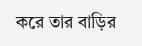করে তার বাড়ির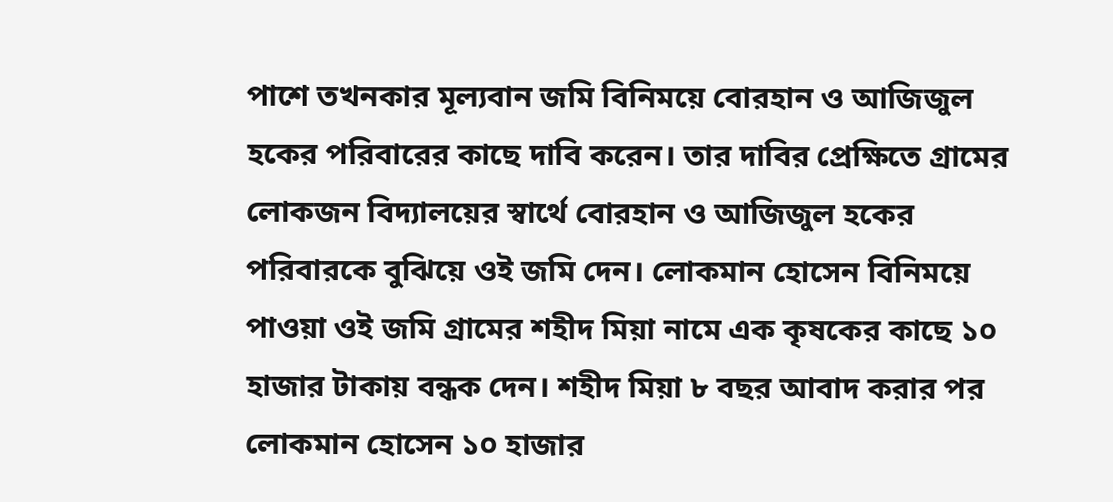পাশে তখনকার মূল্যবান জমি বিনিময়ে বোরহান ও আজিজুল হকের পরিবারের কাছে দাবি করেন। তার দাবির প্রেক্ষিতে গ্রামের লোকজন বিদ্যালয়ের স্বার্থে বোরহান ও আজিজুল হকের পরিবারকে বুঝিয়ে ওই জমি দেন। লোকমান হোসেন বিনিময়ে পাওয়া ওই জমি গ্রামের শহীদ মিয়া নামে এক কৃষকের কাছে ১০ হাজার টাকায় বন্ধক দেন। শহীদ মিয়া ৮ বছর আবাদ করার পর লোকমান হোসেন ১০ হাজার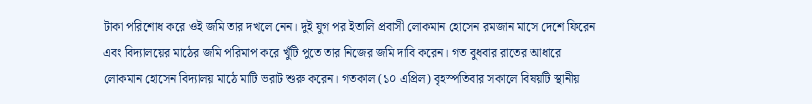টাকা পরিশোধ করে ওই জমি তার দখলে নেন। দুই যুগ পর ইতালি প্রবাসী লোকমান হোসেন রমজান মাসে দেশে ফিরেন এবং বিদ্যালয়ের মাঠের জমি পরিমাপ করে খুঁটি পুতে তার নিজের জমি দাবি করেন। গত বুধবার রাতের আধারে লোকমান হোসেন বিদ্যালয় মাঠে মাটি ভরাট শুরু করেন। গতকাল (১০ এপ্রিল) বৃহস্পতিবার সকালে বিষয়টি স্থানীয়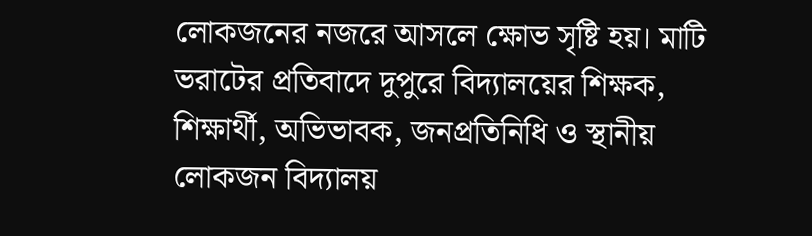লোকজনের নজরে আসলে ক্ষোভ সৃষ্টি হয়। মাটি ভরাটের প্রতিবাদে দুপুরে বিদ্যালয়ের শিক্ষক, শিক্ষার্থী, অভিভাবক, জনপ্রতিনিধি ও স্থানীয় লোকজন বিদ্যালয়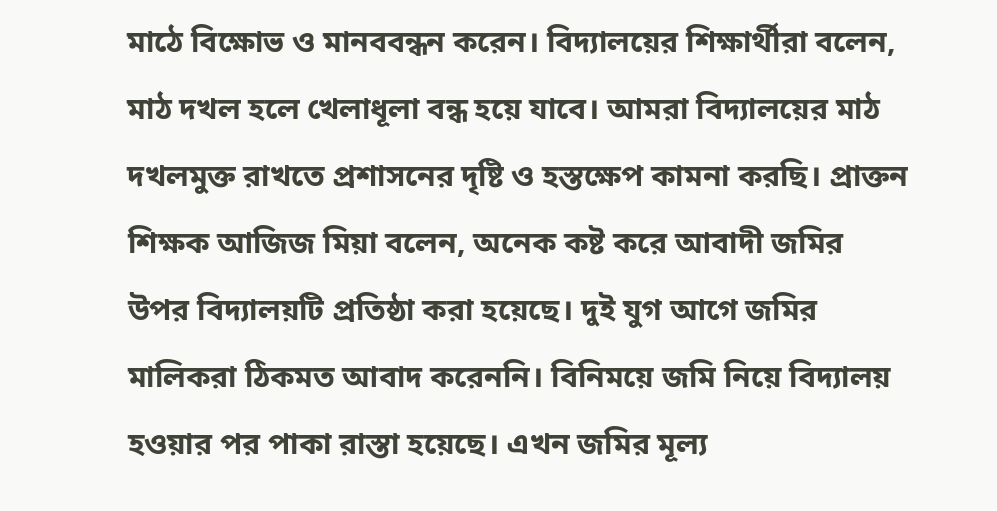মাঠে বিক্ষোভ ও মানববন্ধন করেন। বিদ্যালয়ের শিক্ষার্থীরা বলেন, মাঠ দখল হলে খেলাধূলা বন্ধ হয়ে যাবে। আমরা বিদ্যালয়ের মাঠ দখলমুক্ত রাখতে প্রশাসনের দৃষ্টি ও হস্তক্ষেপ কামনা করছি। প্রাক্তন শিক্ষক আজিজ মিয়া বলেন, অনেক কষ্ট করে আবাদী জমির উপর বিদ্যালয়টি প্রতিষ্ঠা করা হয়েছে। দুই যুগ আগে জমির মালিকরা ঠিকমত আবাদ করেননি। বিনিময়ে জমি নিয়ে বিদ্যালয় হওয়ার পর পাকা রাস্তা হয়েছে। এখন জমির মূল্য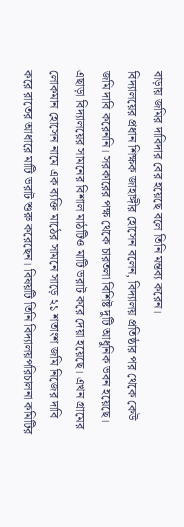বাড়ায় জমির দাবিদার বের হয়েছে বলে তিনি মন্তব্য করেন।
বিদ্যালয়ের প্রধান শিক্ষক জাহাঙ্গীর হোসেন বলেন, বিদ্যালয় প্রতিষ্ঠার পর থেকে কেউ জমি দাবি করেননি। সরকারের পক্ষ থেকে চারতলা বিশিষ্ট দুটি আধুনিক ভবন হয়েছে। এছাড়া বিদ্যালয়ের সামনের বিশাল মাঠটিও মাটি ভরাট করে দেয়া হয়েছে। এখন গ্রামের লোকমান হোসেন নামে এক ব্যক্তি মাঠের সামনে সাড়ে ২১ শতাংশ জমি নিজের দাবি করে রাতের আধারে মাটি ভরাট শুরু করেছেন। বিষয়টি তিনি বিদ্যালয়পরিচালনা কমিটির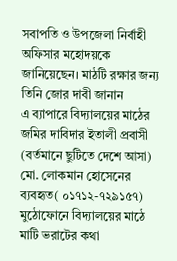সবাপতি ও উপজেলা নির্বাহী অফিসার মহোদয়কে জানিয়েছেন। মাঠটি রক্ষার জন্য তিনি জোর দাবী জানান
এ ব্যাপারে বিদ্যালয়ের মাঠের জমির দাবিদার ইতালী প্রবাসী (বর্তমানে ছুটিতে দেশে আসা) মো. লোকমান হোসেনের ব্যবহৃত( ০১৭১২-৭২৯১৫৭) মুঠোফোনে বিদ্যালয়ের মাঠে মাটি ভরাটের কথা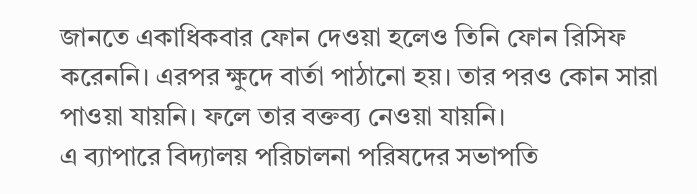জানতে একাধিকবার ফোন দেওয়া হলেও তিনি ফোন রিসিফ করেননি। এরপর ক্ষুদে বার্তা পাঠানো হয়। তার পরও কোন সারা পাওয়া যায়নি। ফলে তার বক্তব্য নেওয়া যায়নি।
এ ব্যাপারে বিদ্যালয় পরিচালনা পরিষদের সভাপতি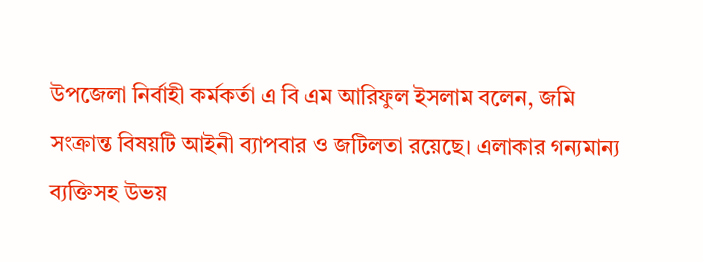উপজেলা নির্বাহী কর্মকর্তা এ বি এম আরিফুল ইসলাম বলেন, জমি সংক্রান্ত বিষয়টি আইনী ব্যাপবার ও জটিলতা রয়েছে। এলাকার গন্যমান্য ব্যক্তিসহ উভয়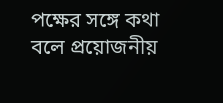পক্ষের সঙ্গে কথা বলে প্রয়োজনীয়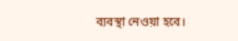ব্যবস্থা নেওয়া হবে।